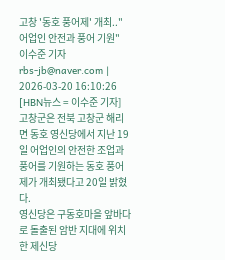고창 '동호 풍어제' 개최.."어업인 안전과 풍어 기원"
이수준 기자
rbs-jb@naver.com | 2026-03-20 16:10:26
[HBN뉴스 = 이수준 기자] 고창군은 전북 고창군 해리면 동호 영신당에서 지난 19일 어업인의 안전한 조업과 풍어를 기원하는 동호 풍어제가 개최됐다고 20일 밝혔다.
영신당은 구동호마을 앞바다로 돌출된 암반 지대에 위치한 제신당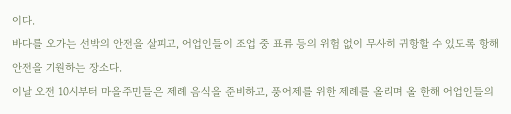이다.
바다를 오가는 선박의 안전을 살피고, 어업인들이 조업 중 표류 등의 위험 없이 무사히 귀항할 수 있도록 항해 안전을 기원하는 장소다.
이날 오전 10시부터 마을주민들은 제례 음식을 준비하고, 풍어제를 위한 제례를 올리며 올 한해 어업인들의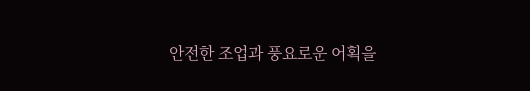안전한 조업과 풍요로운 어획을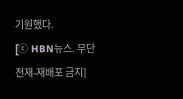기원했다.
[ⓒ HBN뉴스. 무단전재-재배포 금지]